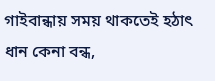গাইবান্ধায় সময় থাকতেই হঠাৎ ধান কেনা বন্ধ,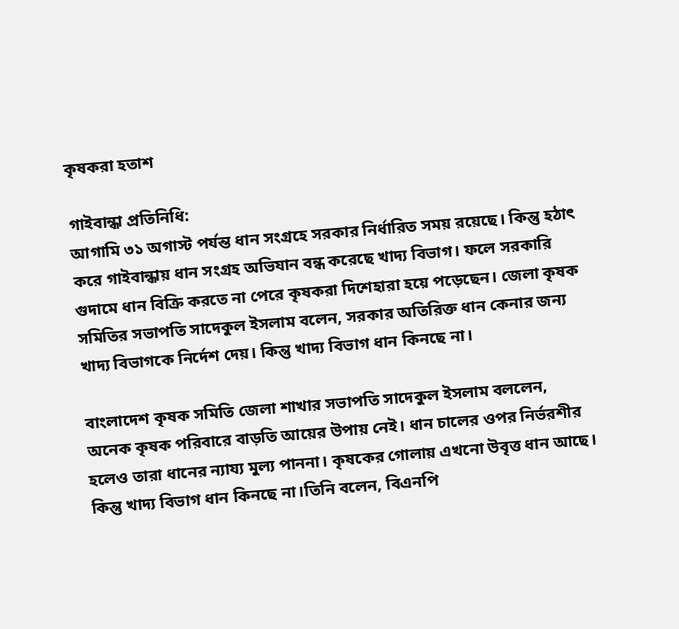কৃষকরা হতাশ

গাইবান্ধা প্রতিনিধি:
আগামি ৩১ অগাস্ট পর্যন্ত ধান সংগ্রহে সরকার নির্ধারিত সময় রয়েছে। কিন্তু হঠাৎ করে গাইবান্ধায় ধান সংগ্রহ অভিযান বন্ধ করেছে খাদ্য বিভাগ। ফলে সরকারি গুদামে ধান বিক্রি করতে না পেরে কৃষকরা দিশেহারা হয়ে পড়েছেন। জেলা কৃষক সমিতির সভাপতি সাদেকুল ইসলাম বলেন, সরকার অতিরিক্ত ধান কেনার জন্য খাদ্য বিভাগকে নির্দেশ দেয়। কিন্তু খাদ্য বিভাগ ধান কিনছে না।

বাংলাদেশ কৃষক সমিতি জেলা শাখার সভাপতি সাদেকুল ইসলাম বললেন, অনেক কৃষক পরিবারে বাড়তি আয়ের উপায় নেই। ধান চালের ওপর নির্ভরশীর হলেও তারা ধানের ন্যায্য মুল্য পাননা। কৃষকের গোলায় এখনো উবৃত্ত ধান আছে। কিন্তু খাদ্য বিভাগ ধান কিনছে না।তিনি বলেন, বিএনপি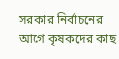সরকার নির্বাচনের আগে কৃষকদের কাছ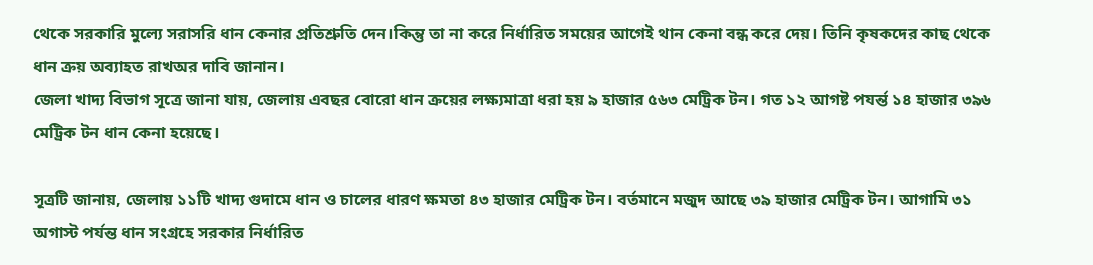থেকে সরকারি মুল্যে সরাসরি ধান কেনার প্রতিশ্রুতি দেন।কিন্তু তা না করে নির্ধারিত সময়ের আগেই থান কেনা বন্ধ করে দেয়। তিনি কৃষকদের কাছ থেকে ধান ক্রয় অব্যাহত রাখঅর দাবি জানান।
জেলা খাদ্য বিভাগ সূত্রে জানা যায়, জেলায় এবছর বোরো ধান ক্রয়ের লক্ষ্যমাত্রা ধরা হয় ৯ হাজার ৫৬৩ মেট্রিক টন। গত ১২ আগষ্ট পযর্ন্ত ১৪ হাজার ৩৯৬ মেট্রিক টন ধান কেনা হয়েছে।

সূত্রটি জানায়, জেলায় ১১টি খাদ্য গুদামে ধান ও চালের ধারণ ক্ষমতা ৪৩ হাজার মেট্রিক টন। বর্তমানে মজুদ আছে ৩৯ হাজার মেট্রিক টন। আগামি ৩১ অগাস্ট পর্যন্ত ধান সংগ্রহে সরকার নির্ধারিত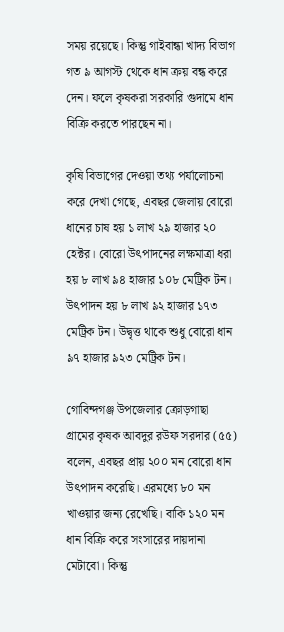সময় রয়েছে। কিন্তু গাইবান্ধা খাদ্য বিভাগ গত ৯ আগস্ট থেকে ধান ক্রয় বন্ধ করে দেন। ফলে কৃষকরা সরকারি গুদামে ধান বিক্রি করতে পারছেন না।

কৃষি বিভাগের দেওয়া তথ্য পর্যালোচনা করে দেখা গেছে, এবছর জেলায় বোরো ধানের চাষ হয় ১ লাখ ২৯ হাজার ২০ হেক্টর। বোরো উৎপাদনের লক্ষমাত্রা ধরা হয় ৮ লাখ ৯৪ হাজার ১০৮ মেট্রিক টন। উৎপাদন হয় ৮ লাখ ৯২ হাজার ১৭৩ মেট্রিক টন। উদ্বৃত্ত থাকে শুধু বোরো ধান ৯৭ হাজার ৯২৩ মেট্রিক টন।

গোবিন্দগঞ্জ উপজেলার ক্রোড়গাছা গ্রামের কৃষক আবদুর রউফ সরদার (৫৫) বলেন, এবছর প্রায় ২০০ মন বোরো ধান উৎপাদন করেছি। এরমধ্যে ৮০ মন খাওয়ার জন্য রেখেছি। বাকি ১২০ মন ধান বিক্রি করে সংসারের দায়দানা মেটাবো। কিন্তু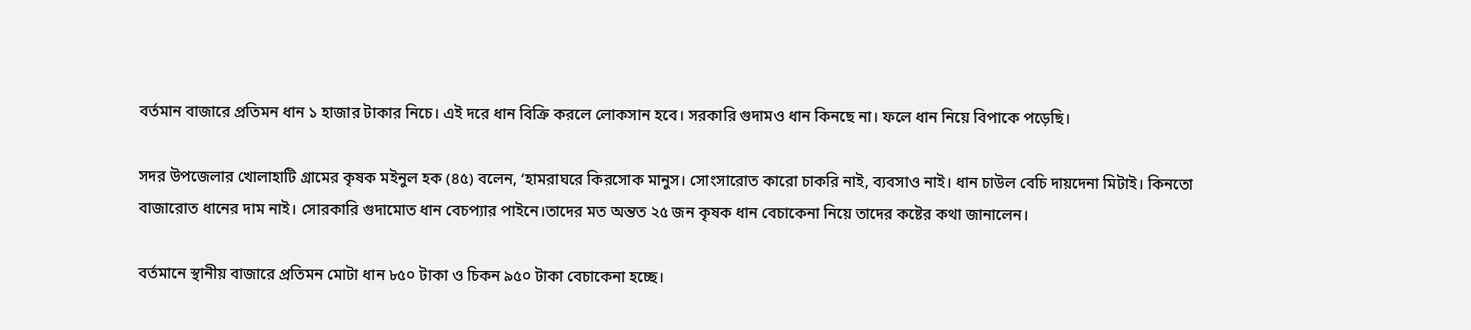বর্তমান বাজারে প্রতিমন ধান ১ হাজার টাকার নিচে। এই দরে ধান বিক্রি করলে লোকসান হবে। সরকারি গুদামও ধান কিনছে না। ফলে ধান নিয়ে বিপাকে পড়েছি।

সদর উপজেলার খোলাহাটি গ্রামের কৃষক মইনুল হক (৪৫) বলেন, ‘হামরাঘরে কিরসোক মানুস। সোংসারোত কারো চাকরি নাই, ব্যবসাও নাই। ধান চাউল বেচি দায়দেনা মিটাই। কিনতো বাজারোত ধানের দাম নাই। সোরকারি গুদামোত ধান বেচপ্যার পাইনে।তাদের মত অন্তত ২৫ জন কৃষক ধান বেচাকেনা নিয়ে তাদের কষ্টের কথা জানালেন।

বর্তমানে স্থানীয় বাজারে প্রতিমন মোটা ধান ৮৫০ টাকা ও চিকন ৯৫০ টাকা বেচাকেনা হচ্ছে।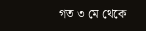গত ৩ মে থেকে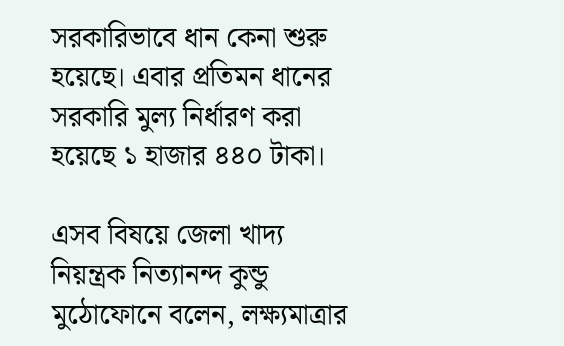সরকারিভাবে ধান কেনা শুরু হয়েছে। এবার প্রতিমন ধানের সরকারি মুল্য নির্ধারণ করা হয়েছে ১ হাজার ৪৪০ টাকা।

এসব বিষয়ে জেলা খাদ্য নিয়ন্ত্রক নিত্যানন্দ কুন্ডু মুঠোফোনে বলেন, লক্ষ্যমাত্রার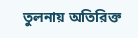তুলনায় অতিরিক্ত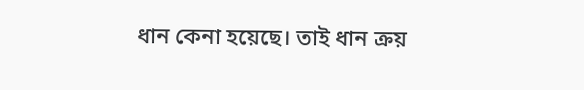ধান কেনা হয়েছে। তাই ধান ক্রয়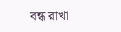বন্ধ রাখা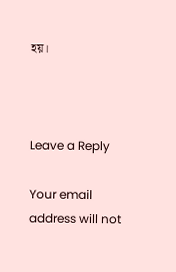হয়।



Leave a Reply

Your email address will not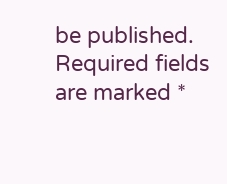be published. Required fields are marked *